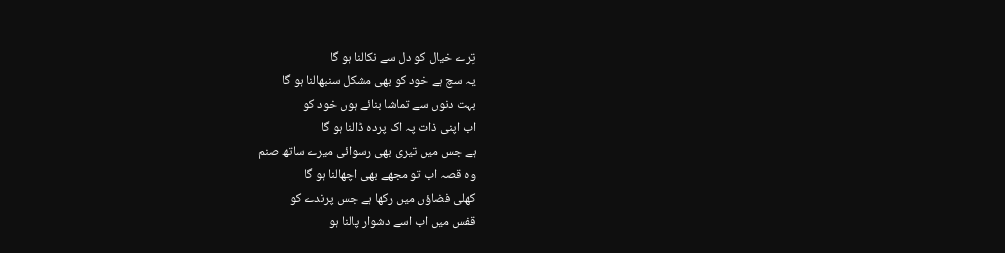تِرے خیال کو دل سے نکالنا ہو گا
یہ سچ ہے خود کو بھی مشکل سنبھالنا ہو گا
بہت دنوں سے تماشا بنائے ہوں خود کو
اب اپنی ذات پہ اک پردہ ڈالنا ہو گا
ہے جس میں تیری بھی رسوائی میرے ساتھ صنم
وہ قصہ اب تو مجھے بھی اچھالنا ہو گا
کھلی فضاؤں میں رکھا ہے جس پرندے کو
قفس میں اب اسے دشوار پالنا ہو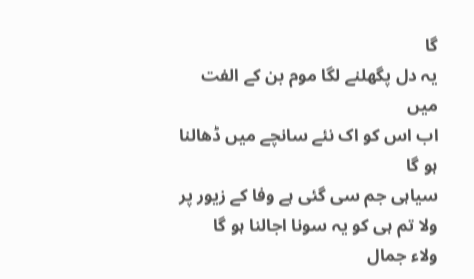گا
یہ دل پگھلنے لگا موم بن کے الفت میں
اب اس کو اک نئے سانچے میں ڈھالنا ہو گا
سیاہی جم سی گئی ہے وفا کے زیور پر
ولا تم ہی کو یہ سونا اجالنا ہو گا
ولاء جمال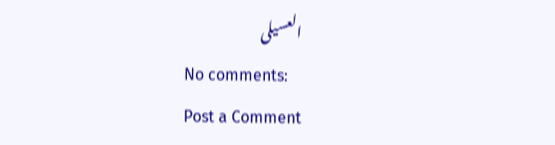العسیلی
No comments:
Post a Comment